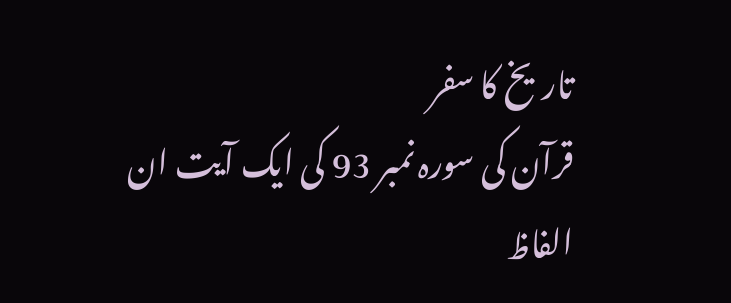تاریخ کا سفر
قرآن کی سورہ نمبر 93 کی ایک آیت ان الفاظ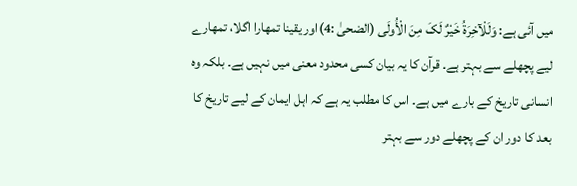میں آئی ہے: وَلَلْآخِرَةُ خَیْرٌ لَکَ مِنَ الْأُولَى (الضحیٰ :4)اور یقینا تمھارا اگلا، تمھارے لیے پچھلے سے بہتر ہے۔ قرآن کا یہ بیان کسی محدود معنی میں نہیں ہے۔ بلکہ وہ انسانی تاریخ کے بارے میں ہے۔ اس کا مطلب یہ ہے کہ اہل ایمان کے لیے تاریخ کا بعد کا دور ان کے پچھلے دور سے بہتر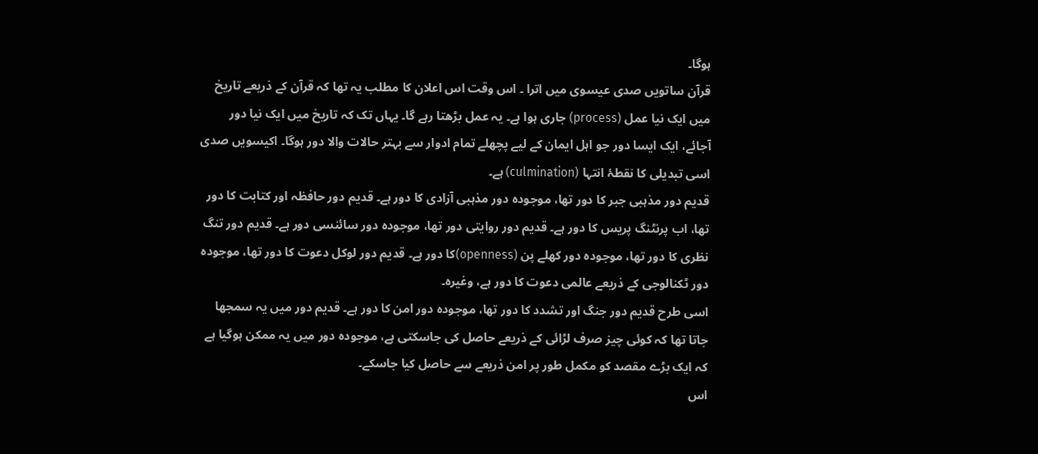ہوگا۔
قرآن ساتویں صدی عیسوی میں اترا ۔ اس وقت اس اعلان کا مطلب یہ تھا کہ قرآن کے ذریعے تاریخ میں ایک نیا عمل (process) جاری ہوا ہے۔ یہ عمل بڑھتا رہے گا۔ یہاں تک کہ تاریخ میں ایک نیا دور آجائے، ایک ایسا دور جو اہل ایمان کے لیے پچھلے تمام ادوار سے بہتر حالات والا دور ہوگا۔ اکیسویں صدی اسی تبدیلی کا نقطۂ انتہا (culmination) ہے۔
قدیم دور مذہبی جبر کا دور تھا، موجودہ دور مذہبی آزادی کا دور ہے۔ قدیم دور حافظہ اور کتابت کا دور تھا، اب پرنٹنگ پریس کا دور ہے۔ قدیم دور روایتی دور تھا، موجودہ دور سائنسی دور ہے۔ قدیم دور تنگ نظری کا دور تھا، موجودہ دور کھلے پن (openness)کا دور ہے۔ قدیم دور لوکل دعوت کا دور تھا، موجودہ دور ٹکنالوجی کے ذریعے عالمی دعوت کا دور ہے، وغیرہ۔
اسی طرح قدیم دور جنگ اور تشدد کا دور تھا، موجودہ دور امن کا دور ہے۔ قدیم دور میں یہ سمجھا جاتا تھا کہ کوئی چیز صرف لڑائی کے ذریعے حاصل کی جاسکتی ہے، موجودہ دور میں یہ ممکن ہوگیا ہے کہ ایک بڑے مقصد کو مکمل طور پر امن ذریعے سے حاصل کیا جاسکے۔
اس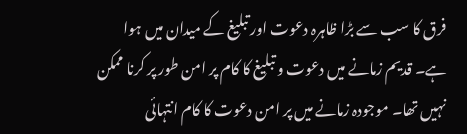فرق کا سب سے بڑا ظاہرہ دعوت اور تبلیغ کے میدان میں ہوا ہے۔ قدیم زمانے میں دعوت و تبلیغ کا کام پر امن طور پر کرنا ممکن نہیں تھا۔ موجودہ زمانے میں پر امن دعوت کا کام انتہائی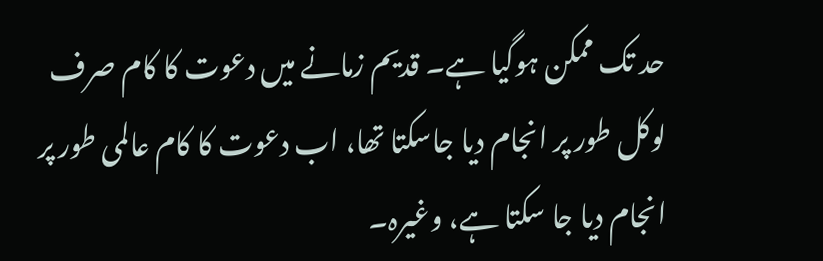حد تک ممکن ہوگیا ہے۔ قدیم زمانے میں دعوت کا کام صرف لوکل طور پر انجام دیا جاسکتا تھا، اب دعوت کا کام عالمی طور پر انجام دیا جا سکتا ہے، وغیرہ۔